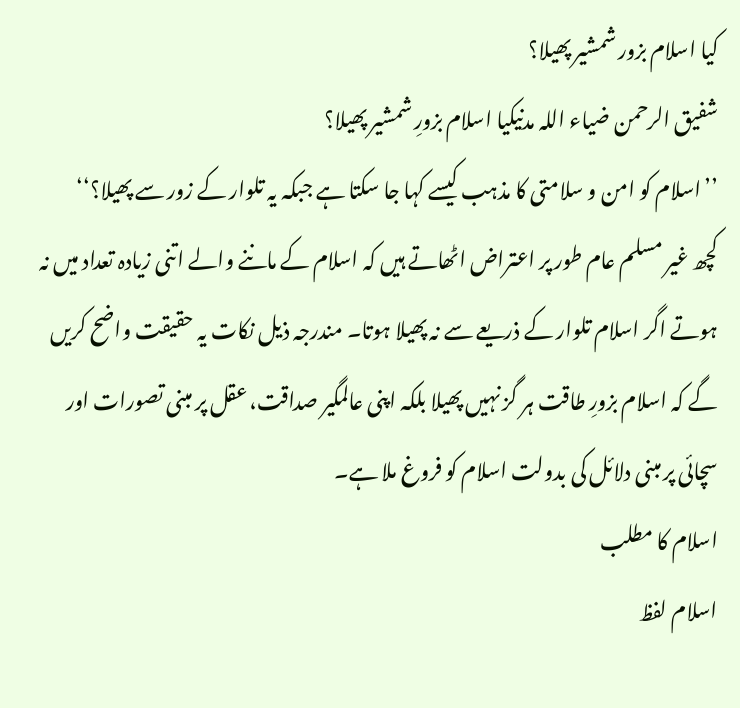کیا اسلام بزور شمشیر پھیلا؟
شفیق الرحمن ضیاء اللہ مدنیکیا اسلام بزورِ شمشیر پھیلا؟
’’اسلام کو امن و سلامتی کا مذہب کیسے کہا جا سکتا ہے جبکہ یہ تلوار کے زور سے پھیلا؟‘‘
کچھ غیر مسلم عام طور پر اعتراض اٹھاتے ہیں کہ اسلام کے ماننے والے اتنی زیادہ تعداد میں نہ ہوتے اگر اسلام تلوار کے ذریعے سے نہ پھیلا ہوتا۔ مندرجہ ذیل نکات یہ حقیقت واضح کریں گے کہ اسلام بزورِ طاقت ہر گز نہیں پھیلا بلکہ اپنی عالمگیر صداقت، عقل پر مبنی تصورات اور سچائی پر مبنی دلائل کی بدولت اسلام کو فروغ ملا ہے۔
اسلام کا مطلب
اسلام لفظ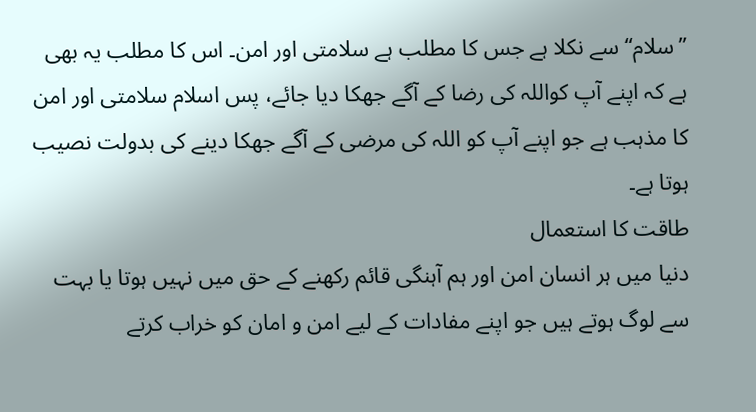’’سلام‘‘ سے نکلا ہے جس کا مطلب ہے سلامتی اور امن۔ اس کا مطلب یہ بھی ہے کہ اپنے آپ کواللہ کی رضا کے آگے جھکا دیا جائے، پس اسلام سلامتی اور امن کا مذہب ہے جو اپنے آپ کو اللہ کی مرضی کے آگے جھکا دینے کی بدولت نصیب ہوتا ہے۔
طاقت کا استعمال
دنیا میں ہر انسان امن اور ہم آہنگی قائم رکھنے کے حق میں نہیں ہوتا یا بہت سے لوگ ہوتے ہیں جو اپنے مفادات کے لیے امن و امان کو خراب کرتے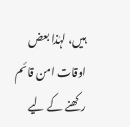ہیں، لہٰذا بعض اوقات امن قائم رکھنے کے لیے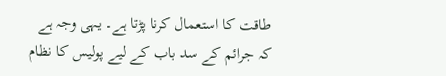طاقت کا استعمال کرنا پڑتا ہے۔ یہی وجہ ہے کہ جرائم کے سد باب کے لیے پولیس کا نظام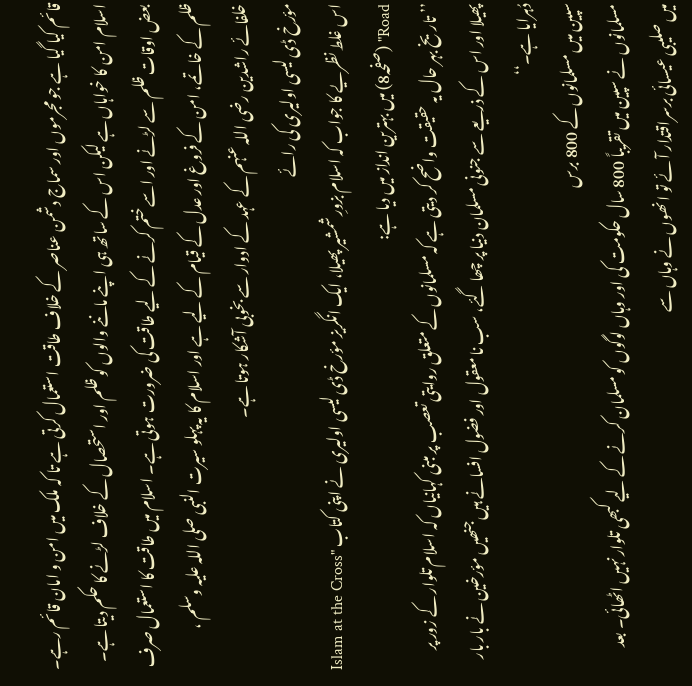قائم کیا گیا ہے جو مجرموں اور سماج دشمن عناصر کے خلاف طاقت استعمال کرتی ہے تا کہ ملک میں امن و امان قائم رہے۔ اسلام امن کا خواہاں ہے لیکن اس کے ساتھ ہی اپنے ماننے والوں کو ظلم اور استحصال کے خلاف لڑنے کا حکم دیتا ہے۔ بعض اوقات ظلم سے لڑنے اور اسے ختم کرنے کے لیے طاقت کی ضرورت ہوتی ہے۔ اسلام میں طاقت کا استعمال صرف ظلم کے خاتمے، امن کے فروغ اور عدل کے قیام کے لیے ہے اور اسلام کا یہ پہلو سیرت النبی صلی اللہ علیہ وسلم ، خلفائے راشدین رضی اللہ عنہم کے عہد کے ادوار سے بخوبی آشکار ہوتا ہے۔
مؤرخ ڈی لیسی اولیری کی رائے
اس غلط نظریے کا جواب کہ اسلام بزورِ شمشیر پھیلا، ایک انگریز مؤرخ ڈی لیسی اولیری نے اپنی کتاب "Islam at the Cross Road" (صفحہ8) میں بہترین انداز میں دیا ہے:
’’ تاریخ بہر حال یہ حقیقت واضح کر دیتی ہے کہ مسلمانوں کے متعلق روایتی تعصب پر مبنی کہانیاں کہ اسلام تلوار کے زور پر پھیلا اور اس کے ذریعے سے جنونی مسلمان دنیا پر چھا گئے، سب نا معقول اور فضول افسانے ہیں جنھیں مؤرخین نے بار بار دُہرایا ہے۔‘‘
سپین میں مسلمانوں کے 800 برس
مسلمانوں نے سپین میں تقریباً 800 سال حکومت کی اور وہاں لوگوں کو مسلمان کرنے کے لیے کبھی تلوار نہیں اٹھائی۔ بعد میں صلیبی عیسائی برسراقتدار آئے تو انھوں نے وہاں سے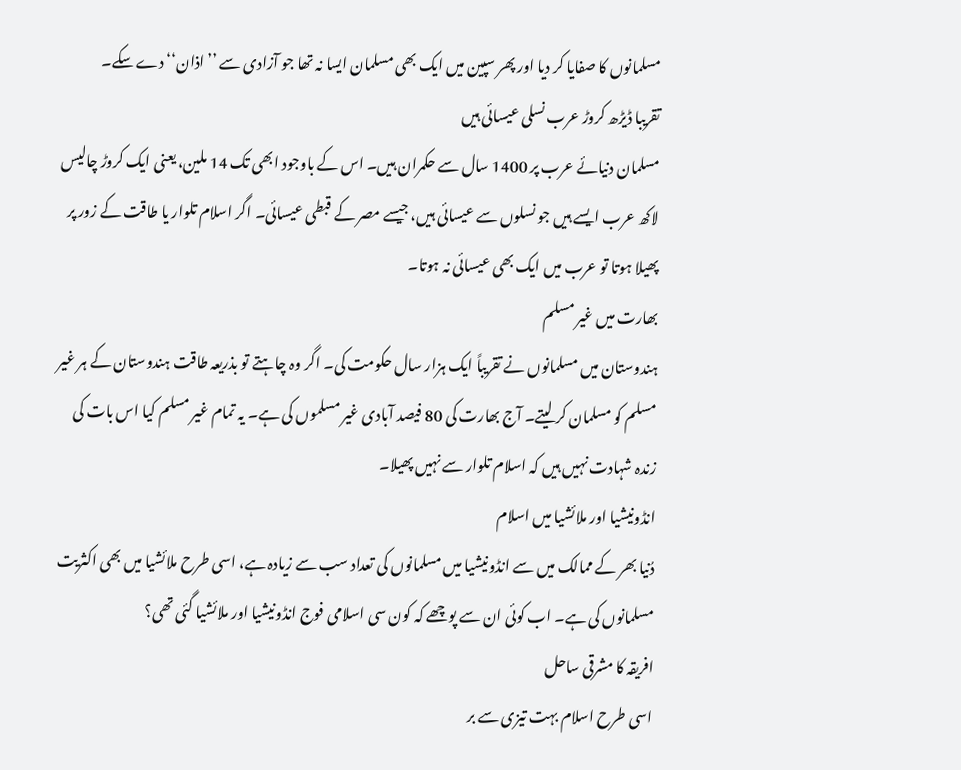مسلمانوں کا صفایا کر دیا اور پھر سپین میں ایک بھی مسلمان ایسا نہ تھا جو آزادی سے ’’اذان‘‘ دے سکے۔
تقریبا ڈیڑھ کروڑ عرب نسلی عیسائی ہیں
مسلمان دنیائے عرب پر 1400 سال سے حکمران ہیں۔ اس کے باوجود ابھی تک 14 ملین، یعنی ایک کروڑ چالیس لاکھ عرب ایسے ہیں جو نسلوں سے عیسائی ہیں، جیسے مصر کے قبطی عیسائی۔ اگر اسلام تلوار یا طاقت کے زور پر پھیلا ہوتا تو عرب میں ایک بھی عیسائی نہ ہوتا۔
بھارت میں غیر مسلم
ہندوستان میں مسلمانوں نے تقریباً ایک ہزار سال حکومت کی۔ اگر وہ چاہتے تو بذریعہ طاقت ہندوستان کے ہر غیر مسلم کو مسلمان کر لیتے۔ آج بھارت کی 80 فیصد آبادی غیر مسلموں کی ہے۔ یہ تمام غیر مسلم کیا اس بات کی زندہ شہادت نہیں ہیں کہ اسلام تلوار سے نہیں پھیلا۔
انڈونیشیا اور ملائشیا میں اسلام
دُنیا بھر کے ممالک میں سے انڈونیشیا میں مسلمانوں کی تعداد سب سے زیادہ ہے، اسی طرح ملائشیا میں بھی اکثریت مسلمانوں کی ہے۔ اب کوئی ان سے پوچھے کہ کون سی اسلامی فوج انڈونیشیا اور ملائشیا گئی تھی؟
افریقہ کا مشرقی ساحل
اسی طرح اسلام بہت تیزی سے بر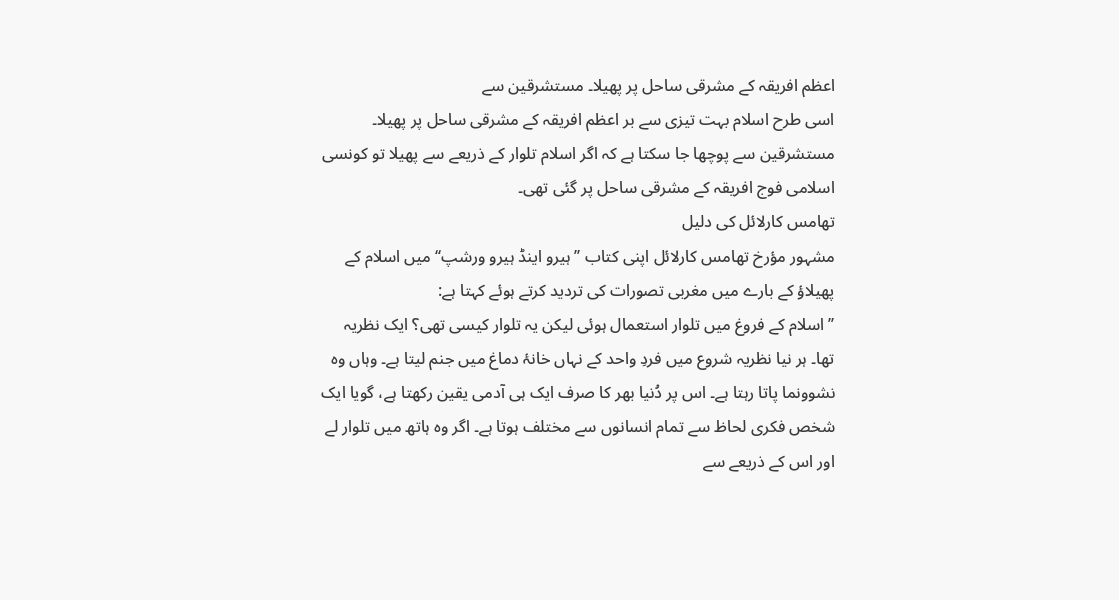اعظم افریقہ کے مشرقی ساحل پر پھیلا۔ مستشرقین سے
اسی طرح اسلام بہت تیزی سے بر اعظم افریقہ کے مشرقی ساحل پر پھیلا۔ مستشرقین سے پوچھا جا سکتا ہے کہ اگر اسلام تلوار کے ذریعے سے پھیلا تو کونسی اسلامی فوج افریقہ کے مشرقی ساحل پر گئی تھی۔
تھامس کارلائل کی دلیل
مشہور مؤرخ تھامس کارلائل اپنی کتاب ’’ہیرو اینڈ ہیرو ورشپ‘‘ میں اسلام کے پھیلاؤ کے بارے میں مغربی تصورات کی تردید کرتے ہوئے کہتا ہے:
’’ اسلام کے فروغ میں تلوار استعمال ہوئی لیکن یہ تلوار کیسی تھی؟ ایک نظریہ تھا۔ ہر نیا نظریہ شروع میں فردِ واحد کے نہاں خانۂ دماغ میں جنم لیتا ہے۔ وہاں وہ نشوونما پاتا رہتا ہے۔ اس پر دُنیا بھر کا صرف ایک ہی آدمی یقین رکھتا ہے، گویا ایک شخص فکری لحاظ سے تمام انسانوں سے مختلف ہوتا ہے۔ اگر وہ ہاتھ میں تلوار لے اور اس کے ذریعے سے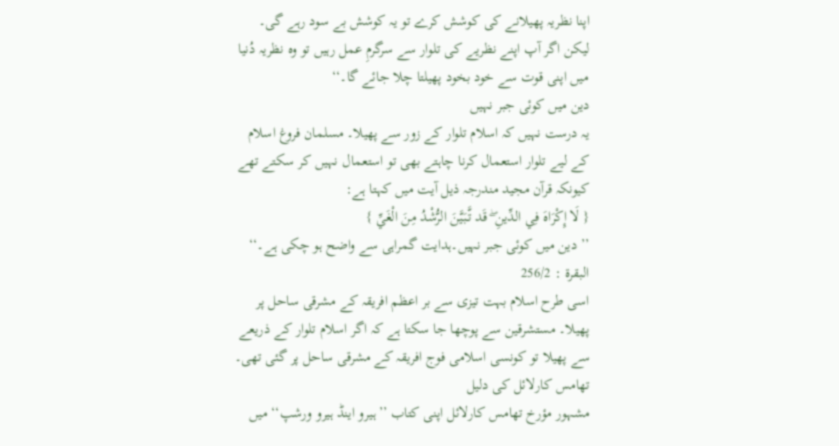اپنا نظریہ پھیلانے کی کوشش کرے تو یہ کوشش بے سود رہے گی۔ لیکن اگر آپ اپنے نظریے کی تلوار سے سرگرمِ عمل رہیں تو وہ نظریہ دُنیا میں اپنی قوت سے خود بخود پھیلتا چلا جائے گا۔‘‘
دین میں کوئی جبر نہیں
یہ درست نہیں کہ اسلام تلوار کے زور سے پھیلا۔ مسلمان فروغ اسلام کے لیے تلوار استعمال کرنا چاہتے بھی تو استعمال نہیں کر سکتے تھے کیونکہ قرآن مجید مندرجہ ذیل آیت میں کہتا ہے:
{ لَا إِكْرَاهَ فِي الدِّينِ ۖ قَد تَّبَيَّنَ الرُّشْدُ مِنَ الْغَيِّ }
’’ دین میں کوئی جبر نہیں۔ہدایت گمراہی سے واضح ہو چکی ہے۔‘‘
البقرۃ : 256/2
اسی طرح اسلام بہت تیزی سے بر اعظم افریقہ کے مشرقی ساحل پر پھیلا۔ مستشرقین سے پوچھا جا سکتا ہے کہ اگر اسلام تلوار کے ذریعے سے پھیلا تو کونسی اسلامی فوج افریقہ کے مشرقی ساحل پر گئی تھی۔
تھامس کارلائل کی دلیل
مشہور مؤرخ تھامس کارلائل اپنی کتاب ’’ہیرو اینڈ ہیرو ورشپ‘‘ میں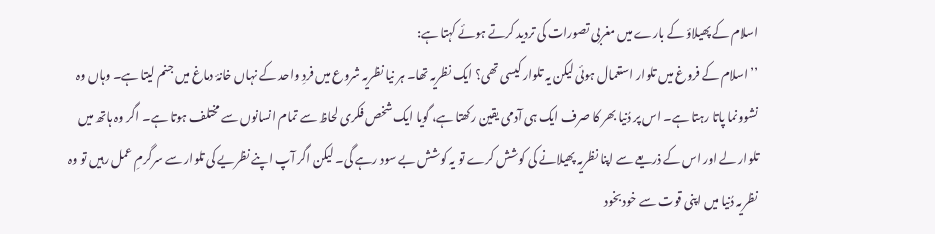اسلام کے پھیلاؤ کے بارے میں مغربی تصورات کی تردید کرتے ہوئے کہتا ہے:
’’ اسلام کے فروغ میں تلوار استعمال ہوئی لیکن یہ تلوار کیسی تھی؟ ایک نظریہ تھا۔ ہر نیا نظریہ شروع میں فردِ واحد کے نہاں خانۂ دماغ میں جنم لیتا ہے۔ وہاں وہ نشوونما پاتا رہتا ہے۔ اس پر دُنیا بھر کا صرف ایک ہی آدمی یقین رکھتا ہے، گویا ایک شخص فکری لحاظ سے تمام انسانوں سے مختلف ہوتا ہے۔ اگر وہ ہاتھ میں تلوار لے اور اس کے ذریعے سے اپنا نظریہ پھیلانے کی کوشش کرے تو یہ کوشش بے سود رہے گی۔ لیکن اگر آپ اپنے نظریے کی تلوار سے سرگرمِ عمل رہیں تو وہ نظریہ دُنیا میں اپنی قوت سے خود بخود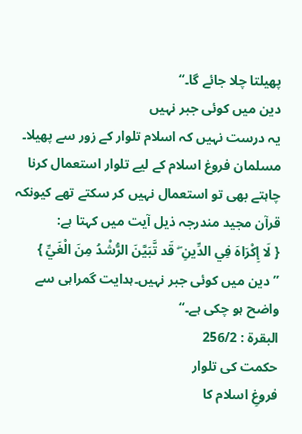پھیلتا چلا جائے گا۔‘‘
دین میں کوئی جبر نہیں
یہ درست نہیں کہ اسلام تلوار کے زور سے پھیلا۔ مسلمان فروغ اسلام کے لیے تلوار استعمال کرنا چاہتے بھی تو استعمال نہیں کر سکتے تھے کیونکہ قرآن مجید مندرجہ ذیل آیت میں کہتا ہے:
{ لَا إِكْرَاهَ فِي الدِّينِ ۖ قَد تَّبَيَّنَ الرُّشْدُ مِنَ الْغَيِّ }
’’ دین میں کوئی جبر نہیں۔ہدایت گمراہی سے واضح ہو چکی ہے۔‘‘
البقرۃ : 256/2
حکمت کی تلوار
فروغِ اسلام کا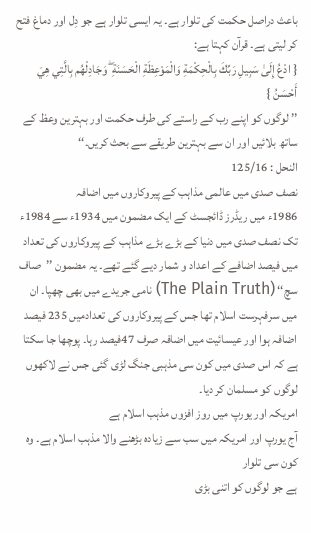باعث دراصل حکمت کی تلوار ہے۔ یہ ایسی تلوار ہے جو دِل اور دماغ فتح کر لیتی ہے۔ قرآن کہتا ہے:
{ ادْعُ إِلَىٰ سَبِيلِ رَبِّكَ بِالْحِكْمَةِ وَالْمَوْعِظَةِ الْحَسَنَةِ ۖ وَجَادِلْهُم بِالَّتِي هِيَ أَحْسَنُ }
’’ لوگوں کو اپنے رب کے راستے کی طرف حکمت اور بہترین وعظ کے ساتھ بلائیں اور ان سے بہترین طریقے سے بحث کریں۔‘‘
النحل : 125/16
نصف صدی میں عالمی مذاہب کے پیروکاروں میں اضافہ
1986ء میں ریڈرز ڈائجسٹ کے ایک مضمون میں 1934ء سے 1984ء تک نصف صدی میں دنیا کے بڑے بڑے مذاہب کے پیروکاروں کی تعداد میں فیصد اضافے کے اعداد و شمار دیے گئے تھے۔ یہ مضمون ’’صاف سچ‘‘ (The Plain Truth) نامی جریدے میں بھی چھپا۔ ان میں سرفہرست اسلام تھا جس کے پیروکاروں کی تعدادمیں 235 فیصد اضافہ ہوا اور عیسائیت میں اضافہ صرف 47فیصد رہا۔ پوچھا جا سکتا ہے کہ اس صدی میں کون سی مذہبی جنگ لڑی گئی جس نے لاکھوں لوگوں کو مسلمان کر دیا۔
امریکہ اور یورپ میں روز افزوں مذہب اسلام ہے
آج یورپ اور امریکہ میں سب سے زیادہ بڑھنے والا مذہب اسلام ہے۔ وہ کون سی تلوار
ہے جو لوگوں کو اتنی بڑی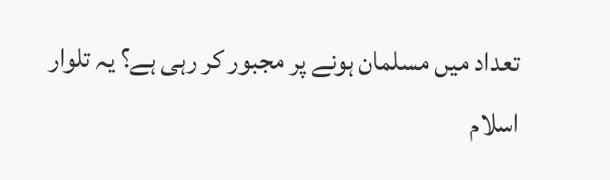تعداد میں مسلمان ہونے پر مجبور کر رہی ہے؟ یہ تلوار اسلام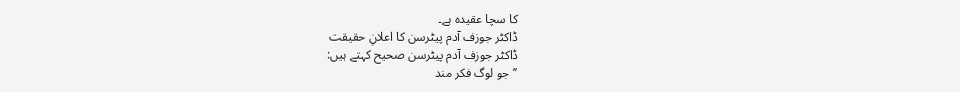کا سچا عقیدہ ہے۔
ڈاکٹر جوزف آدم پیٹرسن کا اعلانِ حقیقت
ڈاکٹر جوزف آدم پیٹرسن صحیح کہتے ہیں:
’’جو لوگ فکر مند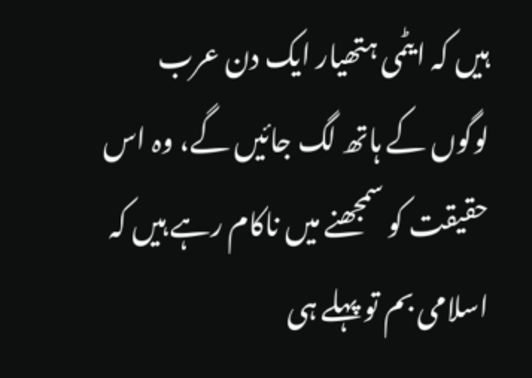ہیں کہ ایٹمی ہتھیار ایک دن عرب لوگوں کے ہاتھ لگ جائیں گے، وہ اس حقیقت کو سمجھنے میں ناکام رہے ہیں کہ اسلامی بم تو پہلے ہی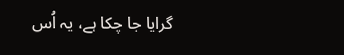گرایا جا چکا ہے، یہ اُس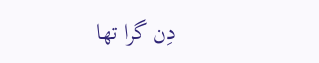دِن گرا تھا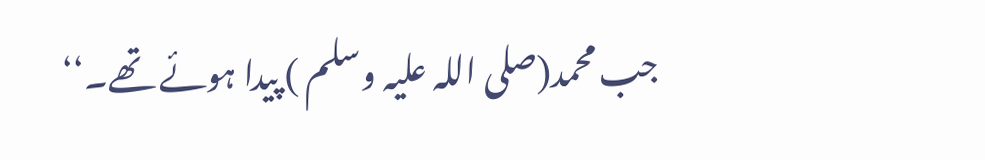جب محمد(صلی اللہ علیہ وسلم ) پیدا ہوئے تھے۔‘‘